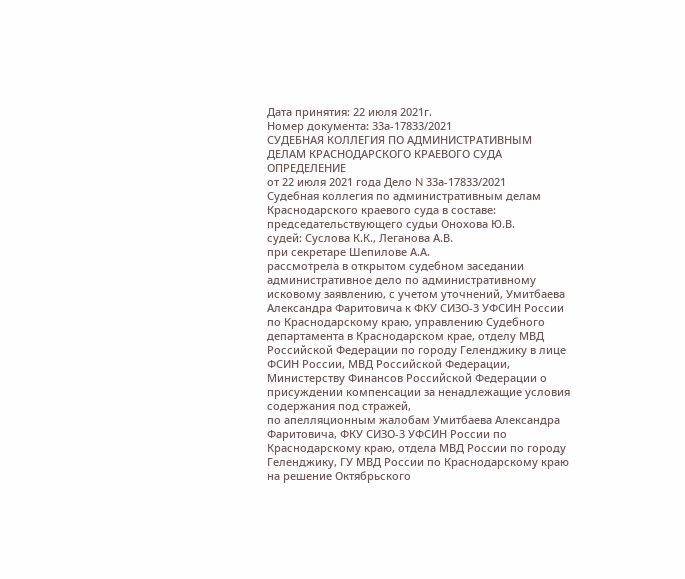Дата принятия: 22 июля 2021г.
Номер документа: 33а-17833/2021
СУДЕБНАЯ КОЛЛЕГИЯ ПО АДМИНИСТРАТИВНЫМ ДЕЛАМ КРАСНОДАРСКОГО КРАЕВОГО СУДА
ОПРЕДЕЛЕНИЕ
от 22 июля 2021 года Дело N 33а-17833/2021
Судебная коллегия по административным делам Краснодарского краевого суда в составе:
председательствующего судьи Онохова Ю.В.
судей: Суслова К.К., Леганова А.В.
при секретаре Шепилове А.А.
рассмотрела в открытом судебном заседании административное дело по административному исковому заявлению, с учетом уточнений, Умитбаева Александра Фаритовича к ФКУ СИЗО-3 УФСИН России по Краснодарскому краю, управлению Судебного департамента в Краснодарском крае, отделу МВД Российской Федерации по городу Геленджику в лице ФСИН России, МВД Российской Федерации, Министерству Финансов Российской Федерации о присуждении компенсации за ненадлежащие условия содержания под стражей,
по апелляционным жалобам Умитбаева Александра Фаритовича, ФКУ СИЗО-3 УФСИН России по Краснодарскому краю, отдела МВД России по городу Геленджику, ГУ МВД России по Краснодарскому краю на решение Октябрьского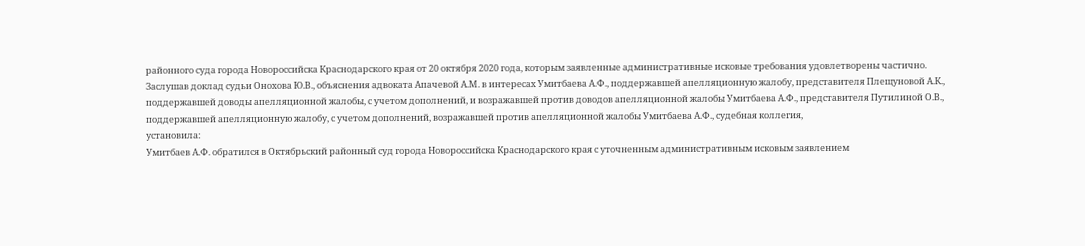районного суда города Новороссийска Краснодарского края от 20 октября 2020 года, которым заявленные административные исковые требования удовлетворены частично.
Заслушав доклад судьи Онохова Ю.В., объяснения адвоката Апачевой А.М. в интересах Умитбаева А.Ф., поддержавшей апелляционную жалобу, представителя Плещуновой А.К., поддержавшей доводы апелляционной жалобы, с учетом дополнений, и возражавшей против доводов апелляционной жалобы Умитбаева А.Ф., представителя Путилиной О.В., поддержавшей апелляционную жалобу, с учетом дополнений, возражавшей против апелляционной жалобы Умитбаева А.Ф., судебная коллегия,
установила:
Умитбаев А.Ф. обратился в Октябрьский районный суд города Новороссийска Краснодарского края с уточненным административным исковым заявлением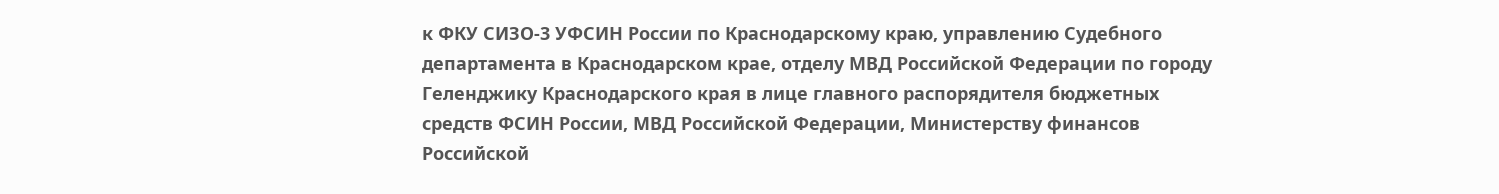к ФКУ СИЗО-3 УФСИН России по Краснодарскому краю, управлению Судебного департамента в Краснодарском крае, отделу МВД Российской Федерации по городу Геленджику Краснодарского края в лице главного распорядителя бюджетных средств ФСИН России, МВД Российской Федерации, Министерству финансов Российской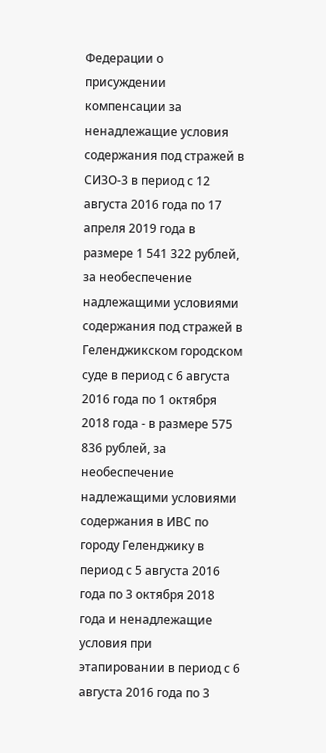Федерации о присуждении компенсации за ненадлежащие условия содержания под стражей в СИЗО-3 в период с 12 августа 2016 года по 17 апреля 2019 года в размере 1 541 322 рублей, за необеспечение надлежащими условиями содержания под стражей в Геленджикском городском суде в период с 6 августа 2016 года по 1 октября 2018 года - в размере 575 836 рублей, за необеспечение надлежащими условиями содержания в ИВС по городу Геленджику в период с 5 августа 2016 года по 3 октября 2018 года и ненадлежащие условия при этапировании в период с 6 августа 2016 года по 3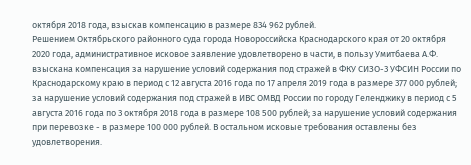октября 2018 года, взыскав компенсацию в размере 834 962 рублей.
Решением Октябрьского районного суда города Новороссийска Краснодарского края от 20 октября 2020 года, административное исковое заявление удовлетворено в части, в пользу Умитбаева А.Ф. взыскана компенсация за нарушение условий содержания под стражей в ФКУ СИЗО-3 УФСИН России по Краснодарскому краю в период с 12 августа 2016 года по 17 апреля 2019 года в размере 377 000 рублей; за нарушение условий содержания под стражей в ИВС ОМВД России по городу Геленджику в период с 5 августа 2016 года по 3 октября 2018 года в размере 108 500 рублей; за нарушение условий содержания при перевозке - в размере 100 000 рублей. В остальном исковые требования оставлены без удовлетворения.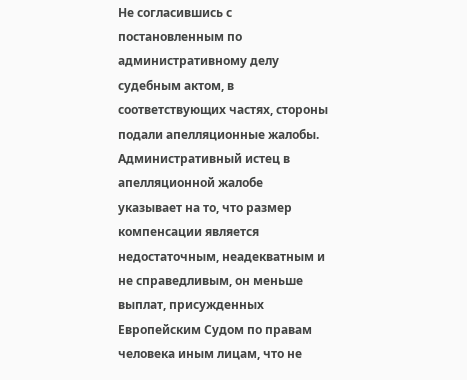Не согласившись с постановленным по административному делу судебным актом, в соответствующих частях, стороны подали апелляционные жалобы.
Административный истец в апелляционной жалобе указывает на то, что размер компенсации является недостаточным, неадекватным и не справедливым, он меньше выплат, присужденных Европейским Судом по правам человека иным лицам, что не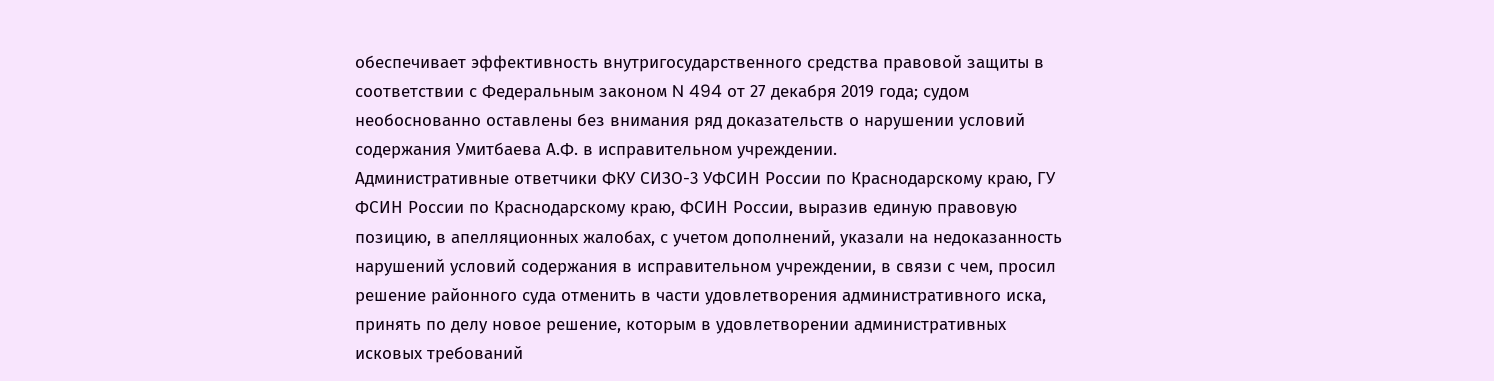обеспечивает эффективность внутригосударственного средства правовой защиты в соответствии с Федеральным законом N 494 от 27 декабря 2019 года; судом необоснованно оставлены без внимания ряд доказательств о нарушении условий содержания Умитбаева А.Ф. в исправительном учреждении.
Административные ответчики ФКУ СИЗО-3 УФСИН России по Краснодарскому краю, ГУ ФСИН России по Краснодарскому краю, ФСИН России, выразив единую правовую позицию, в апелляционных жалобах, с учетом дополнений, указали на недоказанность нарушений условий содержания в исправительном учреждении, в связи с чем, просил решение районного суда отменить в части удовлетворения административного иска, принять по делу новое решение, которым в удовлетворении административных исковых требований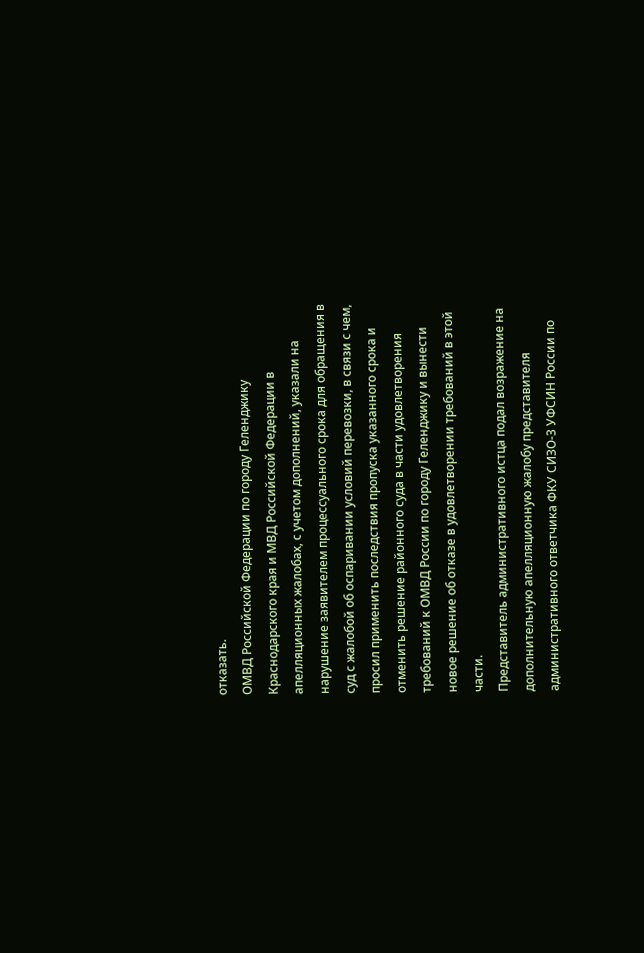отказать.
ОМВД Российской Федерации по городу Геленджику Краснодарского края и МВД Российской Федерации в апелляционных жалобах, с учетом дополнений, указали на нарушение заявителем процессуального срока для обращения в суд с жалобой об оспаривании условий перевозки, в связи с чем, просил применить последствия пропуска указанного срока и отменить решение районного суда в части удовлетворения требований к ОМВД России по городу Геленджику и вынести новое решение об отказе в удовлетворении требований в этой части.
Представитель административного истца подал возражение на дополнительную апелляционную жалобу представителя административного ответчика ФКУ СИЗО-3 УФСИН России по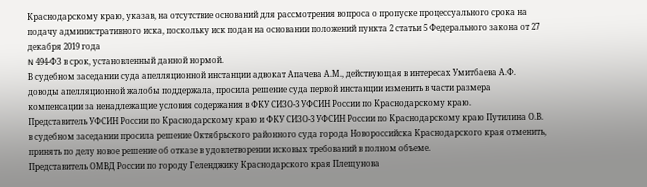Краснодарскому краю, указав, на отсутствие оснований для рассмотрения вопроса о пропуске процессуального срока на подачу административного иска, поскольку иск подан на основании положений пункта 2 статьи 5 Федерального закона от 27 декабря 2019 года
N 494-ФЗ в срок, установленный данной нормой.
В судебном заседании суда апелляционной инстанции адвокат Апачева А.М., действующая в интересах Умитбаева А.Ф. доводы апелляционной жалобы поддержала, просила решение суда первой инстанции изменить в части размера компенсации за ненадлежащие условия содержания в ФКУ СИЗО-3 УФСИН России по Краснодарскому краю.
Представитель УФСИН России по Краснодарскому краю и ФКУ СИЗО-3 УФСИН России по Краснодарскому краю Путилина О.В. в судебном заседании просила решение Октябрьского районного суда города Новороссийска Краснодарского края отменить, принять по делу новое решение об отказе в удовлетворении исковых требований в полном объеме.
Представитель ОМВД России по городу Геленджику Краснодарского края Плещунова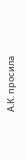А.К. просила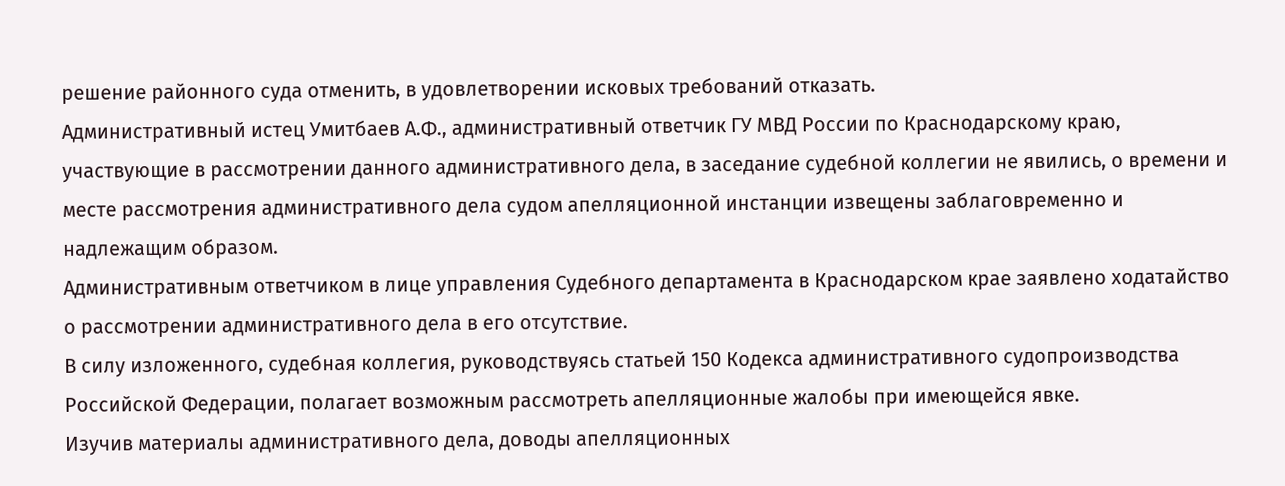решение районного суда отменить, в удовлетворении исковых требований отказать.
Административный истец Умитбаев А.Ф., административный ответчик ГУ МВД России по Краснодарскому краю, участвующие в рассмотрении данного административного дела, в заседание судебной коллегии не явились, о времени и месте рассмотрения административного дела судом апелляционной инстанции извещены заблаговременно и надлежащим образом.
Административным ответчиком в лице управления Судебного департамента в Краснодарском крае заявлено ходатайство о рассмотрении административного дела в его отсутствие.
В силу изложенного, судебная коллегия, руководствуясь статьей 150 Кодекса административного судопроизводства Российской Федерации, полагает возможным рассмотреть апелляционные жалобы при имеющейся явке.
Изучив материалы административного дела, доводы апелляционных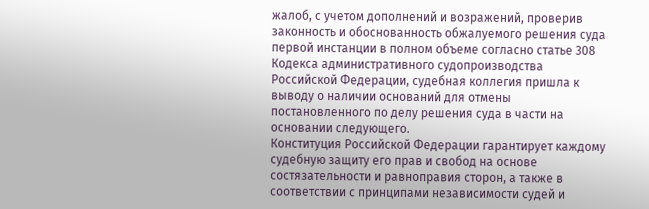жалоб, с учетом дополнений и возражений, проверив законность и обоснованность обжалуемого решения суда первой инстанции в полном объеме согласно статье 308 Кодекса административного судопроизводства Российской Федерации, судебная коллегия пришла к выводу о наличии оснований для отмены постановленного по делу решения суда в части на основании следующего.
Конституция Российской Федерации гарантирует каждому судебную защиту его прав и свобод на основе состязательности и равноправия сторон, а также в соответствии с принципами независимости судей и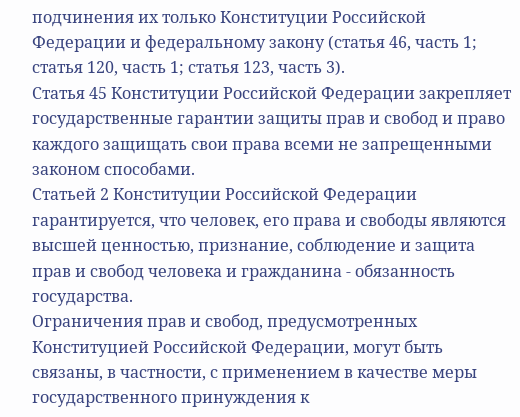подчинения их только Конституции Российской Федерации и федеральному закону (статья 46, часть 1; статья 120, часть 1; статья 123, часть 3).
Статья 45 Конституции Российской Федерации закрепляет государственные гарантии защиты прав и свобод и право каждого защищать свои права всеми не запрещенными законом способами.
Статьей 2 Конституции Российской Федерации гарантируется, что человек, его права и свободы являются высшей ценностью, признание, соблюдение и защита прав и свобод человека и гражданина - обязанность государства.
Ограничения прав и свобод, предусмотренных Конституцией Российской Федерации, могут быть связаны, в частности, с применением в качестве меры государственного принуждения к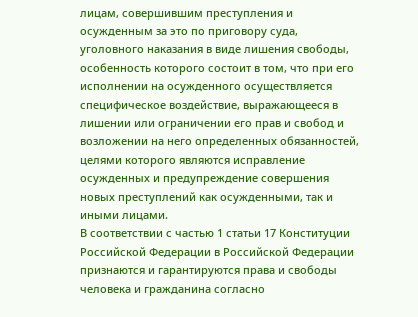лицам, совершившим преступления и осужденным за это по приговору суда, уголовного наказания в виде лишения свободы, особенность которого состоит в том, что при его исполнении на осужденного осуществляется специфическое воздействие, выражающееся в лишении или ограничении его прав и свобод и возложении на него определенных обязанностей, целями которого являются исправление осужденных и предупреждение совершения новых преступлений как осужденными, так и иными лицами.
В соответствии с частью 1 статьи 17 Конституции Российской Федерации в Российской Федерации признаются и гарантируются права и свободы человека и гражданина согласно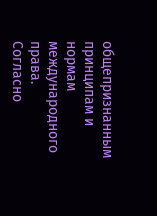общепризнанным принципам и нормам международного права.
Согласно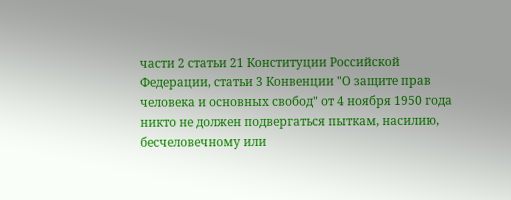части 2 статьи 21 Конституции Российской Федерации, статьи 3 Конвенции "О защите прав человека и основных свобод" от 4 ноября 1950 года никто не должен подвергаться пыткам, насилию, бесчеловечному или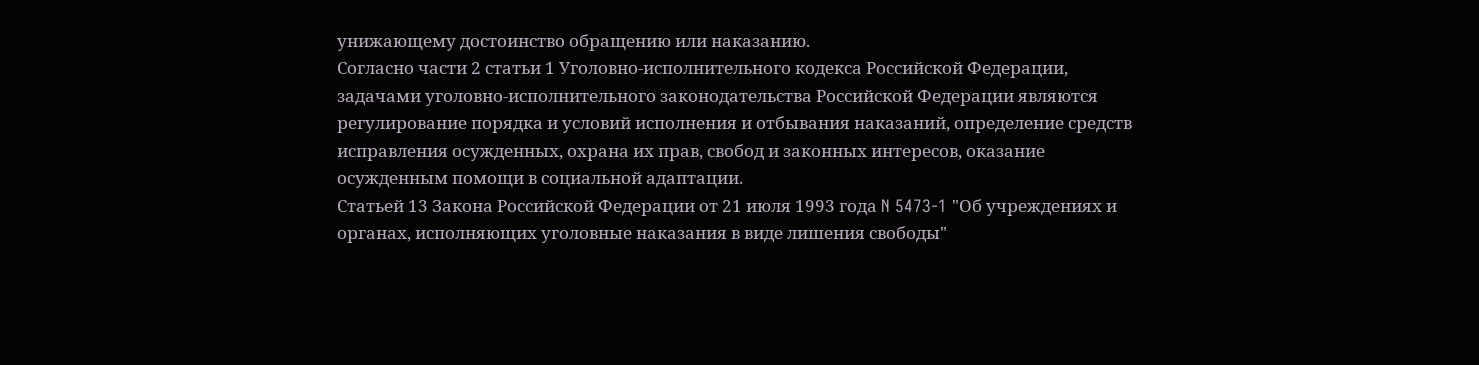унижающему достоинство обращению или наказанию.
Согласно части 2 статьи 1 Уголовно-исполнительного кодекса Российской Федерации, задачами уголовно-исполнительного законодательства Российской Федерации являются регулирование порядка и условий исполнения и отбывания наказаний, определение средств исправления осужденных, охрана их прав, свобод и законных интересов, оказание осужденным помощи в социальной адаптации.
Статьей 13 Закона Российской Федерации от 21 июля 1993 года N 5473-1 "Об учреждениях и органах, исполняющих уголовные наказания в виде лишения свободы"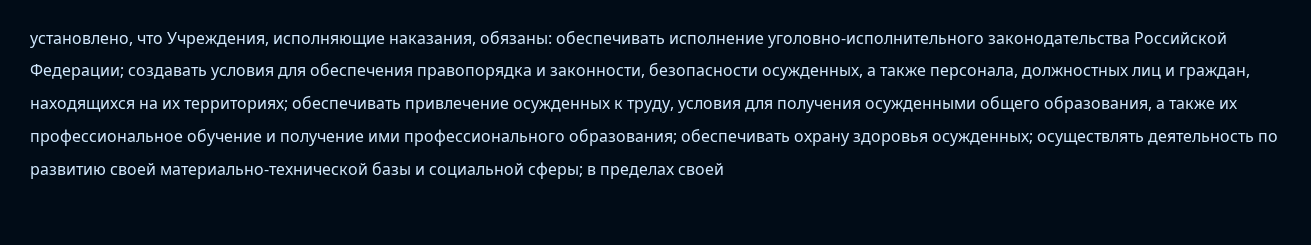установлено, что Учреждения, исполняющие наказания, обязаны: обеспечивать исполнение уголовно-исполнительного законодательства Российской Федерации; создавать условия для обеспечения правопорядка и законности, безопасности осужденных, а также персонала, должностных лиц и граждан, находящихся на их территориях; обеспечивать привлечение осужденных к труду, условия для получения осужденными общего образования, а также их профессиональное обучение и получение ими профессионального образования; обеспечивать охрану здоровья осужденных; осуществлять деятельность по развитию своей материально-технической базы и социальной сферы; в пределах своей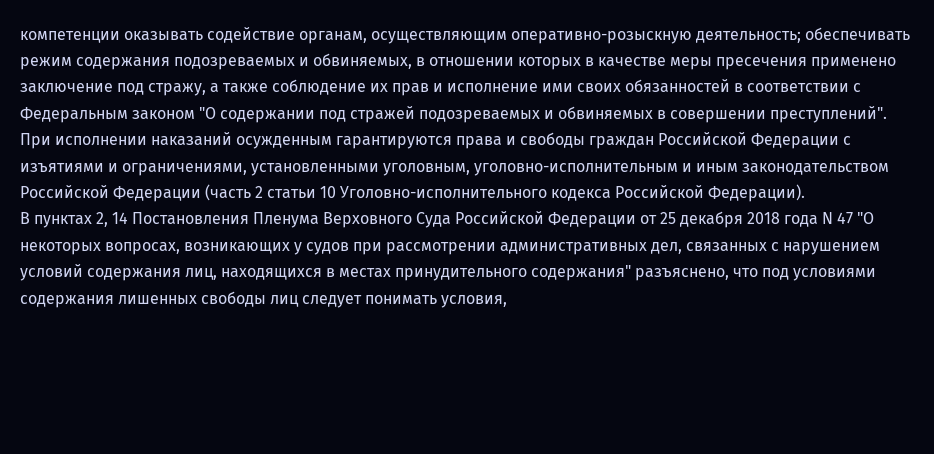компетенции оказывать содействие органам, осуществляющим оперативно-розыскную деятельность; обеспечивать режим содержания подозреваемых и обвиняемых, в отношении которых в качестве меры пресечения применено заключение под стражу, а также соблюдение их прав и исполнение ими своих обязанностей в соответствии с Федеральным законом "О содержании под стражей подозреваемых и обвиняемых в совершении преступлений".
При исполнении наказаний осужденным гарантируются права и свободы граждан Российской Федерации с изъятиями и ограничениями, установленными уголовным, уголовно-исполнительным и иным законодательством Российской Федерации (часть 2 статьи 10 Уголовно-исполнительного кодекса Российской Федерации).
В пунктах 2, 14 Постановления Пленума Верховного Суда Российской Федерации от 25 декабря 2018 года N 47 "О некоторых вопросах, возникающих у судов при рассмотрении административных дел, связанных с нарушением условий содержания лиц, находящихся в местах принудительного содержания" разъяснено, что под условиями содержания лишенных свободы лиц следует понимать условия,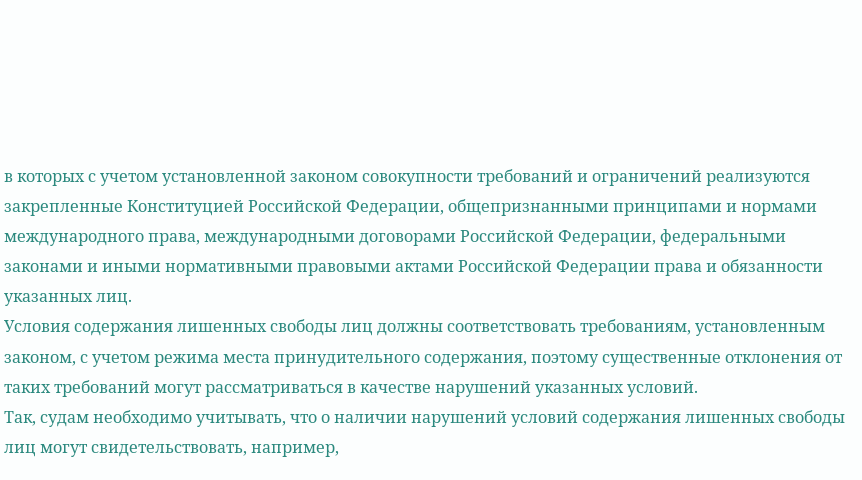в которых с учетом установленной законом совокупности требований и ограничений реализуются закрепленные Конституцией Российской Федерации, общепризнанными принципами и нормами международного права, международными договорами Российской Федерации, федеральными законами и иными нормативными правовыми актами Российской Федерации права и обязанности указанных лиц.
Условия содержания лишенных свободы лиц должны соответствовать требованиям, установленным законом, с учетом режима места принудительного содержания, поэтому существенные отклонения от таких требований могут рассматриваться в качестве нарушений указанных условий.
Так, судам необходимо учитывать, что о наличии нарушений условий содержания лишенных свободы лиц могут свидетельствовать, например,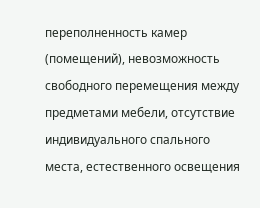переполненность камер (помещений), невозможность свободного перемещения между предметами мебели, отсутствие индивидуального спального места, естественного освещения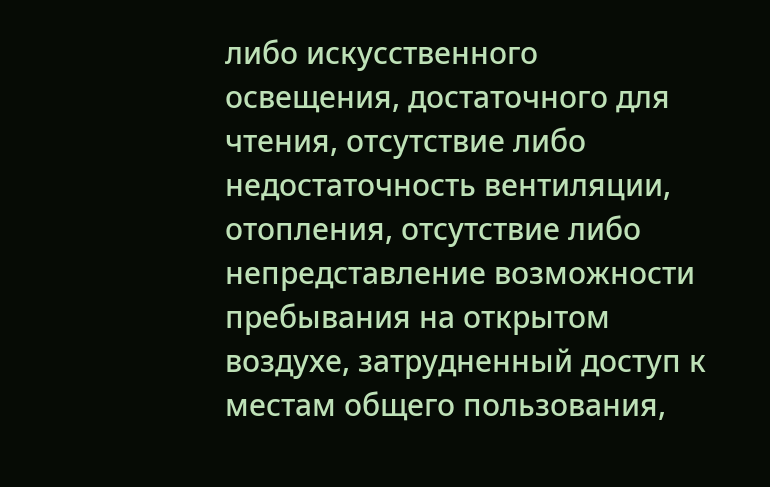либо искусственного освещения, достаточного для чтения, отсутствие либо недостаточность вентиляции, отопления, отсутствие либо непредставление возможности пребывания на открытом воздухе, затрудненный доступ к местам общего пользования,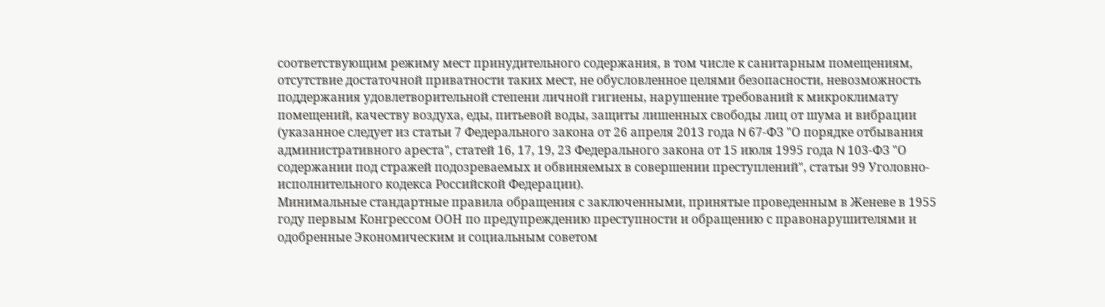соответствующим режиму мест принудительного содержания, в том числе к санитарным помещениям, отсутствие достаточной приватности таких мест, не обусловленное целями безопасности, невозможность поддержания удовлетворительной степени личной гигиены, нарушение требований к микроклимату помещений, качеству воздуха, еды, питьевой воды, защиты лишенных свободы лиц от шума и вибрации (указанное следует из статьи 7 Федерального закона от 26 апреля 2013 года N 67-ФЗ "О порядке отбывания административного ареста", статей 16, 17, 19, 23 Федерального закона от 15 июля 1995 года N 103-ФЗ "О содержании под стражей подозреваемых и обвиняемых в совершении преступлений", статьи 99 Уголовно-исполнительного кодекса Российской Федерации).
Минимальные стандартные правила обращения с заключенными, принятые проведенным в Женеве в 1955 году первым Конгрессом ООН по предупреждению преступности и обращению с правонарушителями и одобренные Экономическим и социальным советом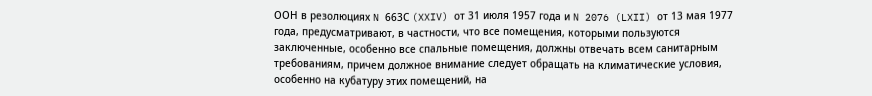ООН в резолюциях N 663С (XXIV) от 31 июля 1957 года и N 2076 (LXII) от 13 мая 1977 года, предусматривают, в частности, что все помещения, которыми пользуются заключенные, особенно все спальные помещения, должны отвечать всем санитарным требованиям, причем должное внимание следует обращать на климатические условия, особенно на кубатуру этих помещений, на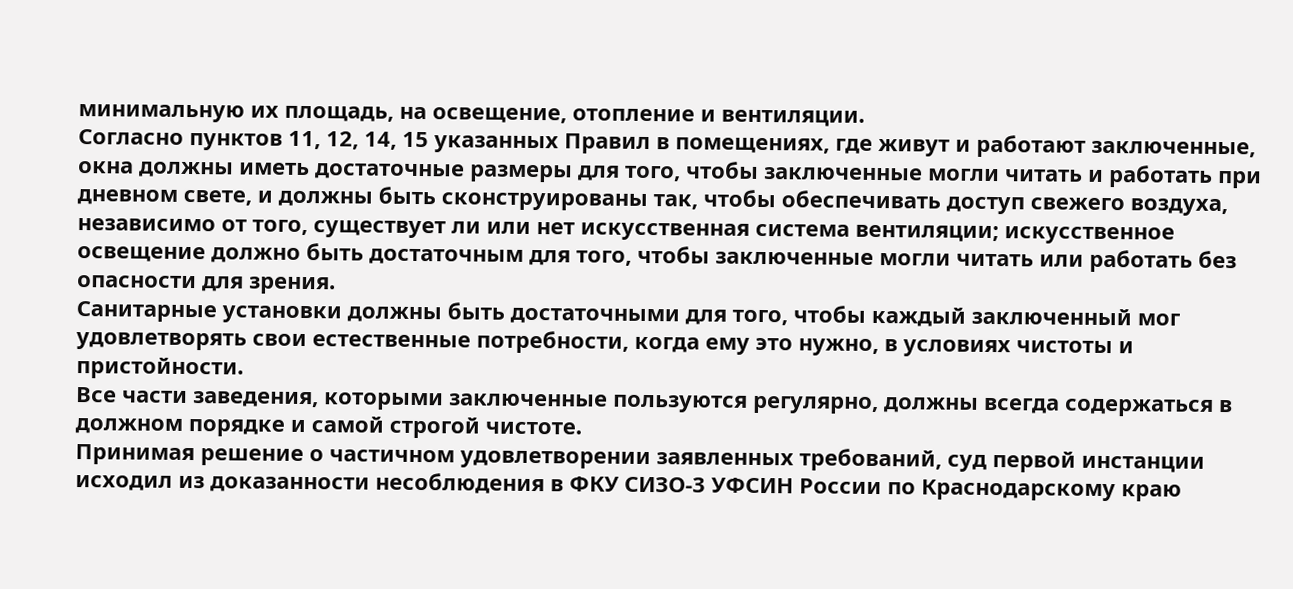минимальную их площадь, на освещение, отопление и вентиляции.
Согласно пунктов 11, 12, 14, 15 указанных Правил в помещениях, где живут и работают заключенные, окна должны иметь достаточные размеры для того, чтобы заключенные могли читать и работать при дневном свете, и должны быть сконструированы так, чтобы обеспечивать доступ свежего воздуха, независимо от того, существует ли или нет искусственная система вентиляции; искусственное освещение должно быть достаточным для того, чтобы заключенные могли читать или работать без опасности для зрения.
Санитарные установки должны быть достаточными для того, чтобы каждый заключенный мог удовлетворять свои естественные потребности, когда ему это нужно, в условиях чистоты и пристойности.
Все части заведения, которыми заключенные пользуются регулярно, должны всегда содержаться в должном порядке и самой строгой чистоте.
Принимая решение о частичном удовлетворении заявленных требований, суд первой инстанции исходил из доказанности несоблюдения в ФКУ СИЗО-3 УФСИН России по Краснодарскому краю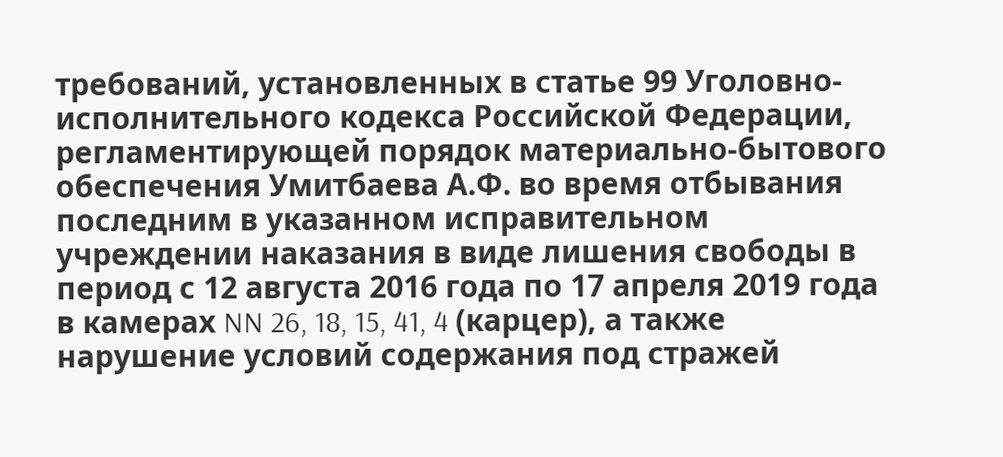требований, установленных в статье 99 Уголовно-исполнительного кодекса Российской Федерации, регламентирующей порядок материально-бытового обеспечения Умитбаева А.Ф. во время отбывания последним в указанном исправительном учреждении наказания в виде лишения свободы в период с 12 августа 2016 года по 17 апреля 2019 года в камерах NN 26, 18, 15, 41, 4 (карцер), а также нарушение условий содержания под стражей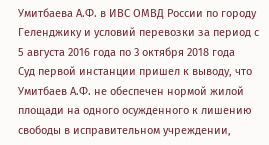Умитбаева А.Ф. в ИВС ОМВД России по городу Геленджику и условий перевозки за период с 5 августа 2016 года по 3 октября 2018 года
Суд первой инстанции пришел к выводу, что Умитбаев А.Ф. не обеспечен нормой жилой площади на одного осужденного к лишению свободы в исправительном учреждении,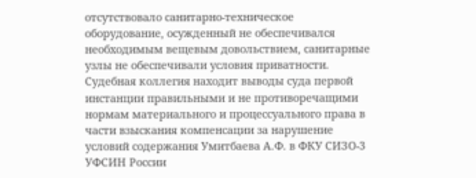отсутствовало санитарно-техническое оборудование, осужденный не обеспечивался необходимым вещевым довольствием, санитарные узлы не обеспечивали условия приватности.
Судебная коллегия находит выводы суда первой инстанции правильными и не противоречащими нормам материального и процессуального права в части взыскания компенсации за нарушение условий содержания Умитбаева А.Ф. в ФКУ СИЗО-3 УФСИН России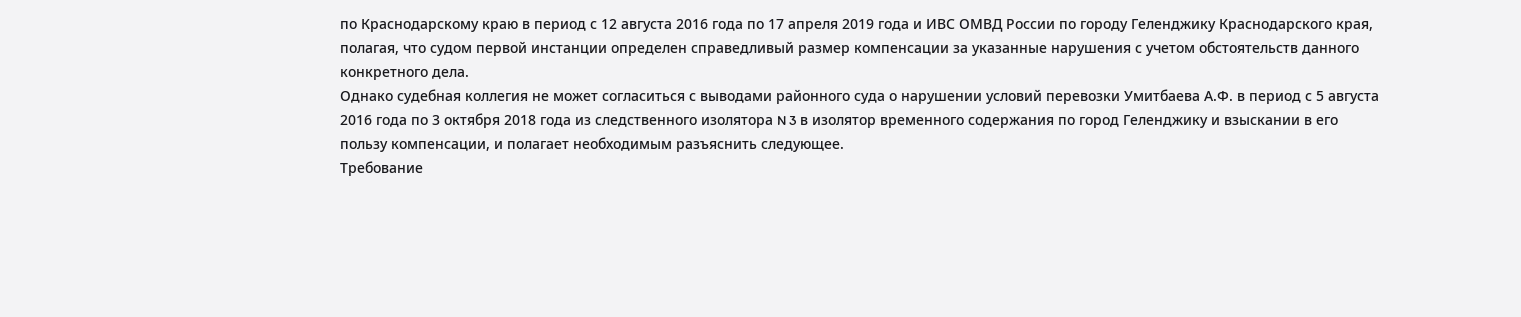по Краснодарскому краю в период с 12 августа 2016 года по 17 апреля 2019 года и ИВС ОМВД России по городу Геленджику Краснодарского края, полагая, что судом первой инстанции определен справедливый размер компенсации за указанные нарушения с учетом обстоятельств данного конкретного дела.
Однако судебная коллегия не может согласиться с выводами районного суда о нарушении условий перевозки Умитбаева А.Ф. в период с 5 августа 2016 года по 3 октября 2018 года из следственного изолятора N 3 в изолятор временного содержания по город Геленджику и взыскании в его пользу компенсации, и полагает необходимым разъяснить следующее.
Требование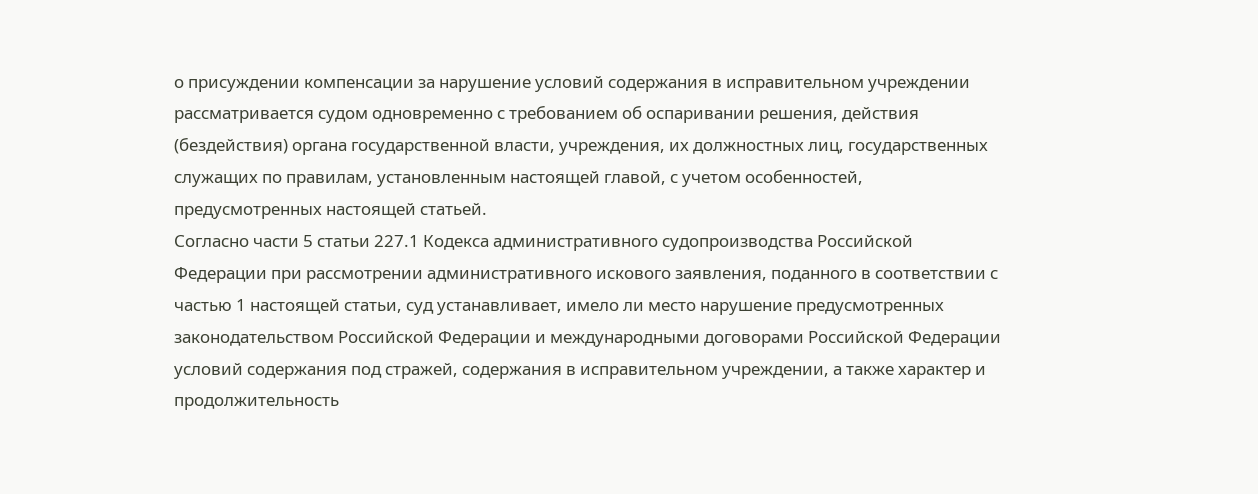о присуждении компенсации за нарушение условий содержания в исправительном учреждении рассматривается судом одновременно с требованием об оспаривании решения, действия (бездействия) органа государственной власти, учреждения, их должностных лиц, государственных служащих по правилам, установленным настоящей главой, с учетом особенностей, предусмотренных настоящей статьей.
Согласно части 5 статьи 227.1 Кодекса административного судопроизводства Российской Федерации при рассмотрении административного искового заявления, поданного в соответствии с частью 1 настоящей статьи, суд устанавливает, имело ли место нарушение предусмотренных законодательством Российской Федерации и международными договорами Российской Федерации условий содержания под стражей, содержания в исправительном учреждении, а также характер и продолжительность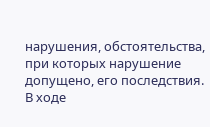нарушения, обстоятельства, при которых нарушение допущено, его последствия.
В ходе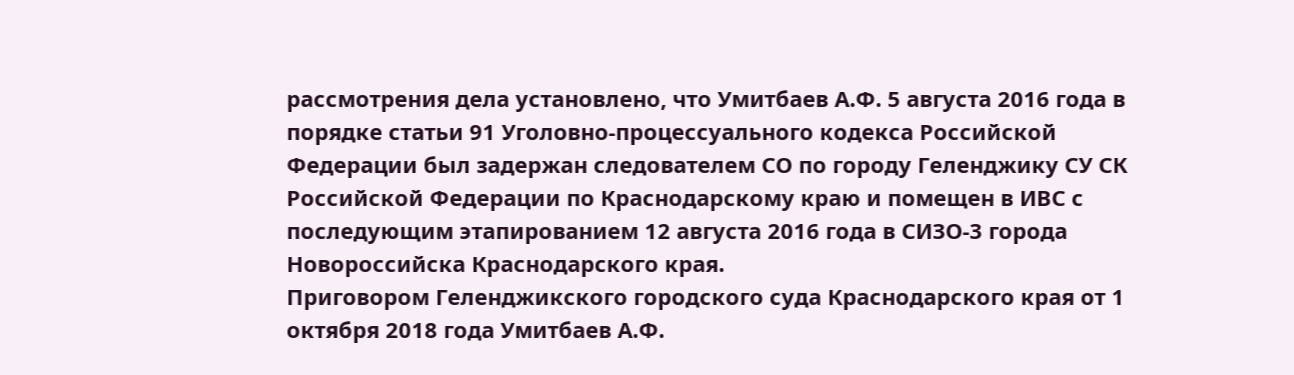рассмотрения дела установлено, что Умитбаев А.Ф. 5 августа 2016 года в порядке статьи 91 Уголовно-процессуального кодекса Российской Федерации был задержан следователем СО по городу Геленджику СУ СК Российской Федерации по Краснодарскому краю и помещен в ИВС с последующим этапированием 12 августа 2016 года в СИЗО-3 города Новороссийска Краснодарского края.
Приговором Геленджикского городского суда Краснодарского края от 1 октября 2018 года Умитбаев А.Ф.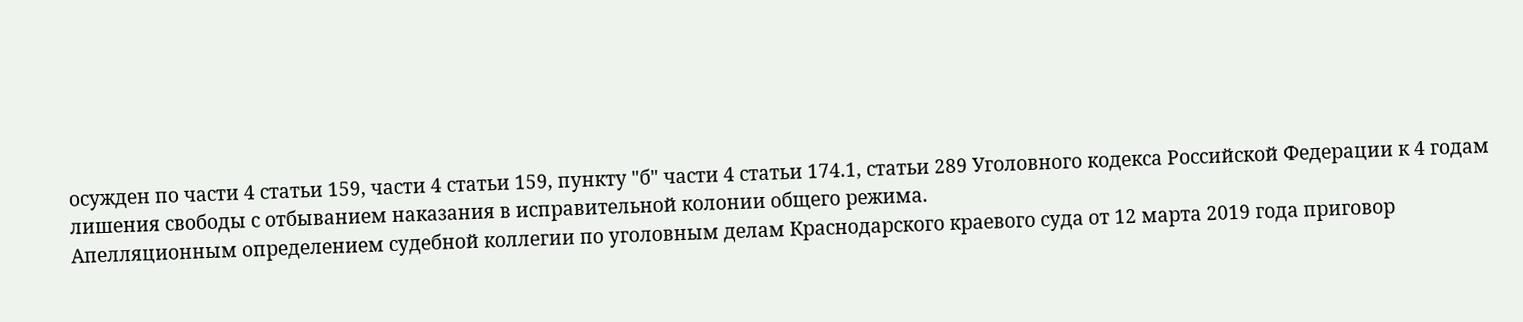осужден по части 4 статьи 159, части 4 статьи 159, пункту "б" части 4 статьи 174.1, статьи 289 Уголовного кодекса Российской Федерации к 4 годам лишения свободы с отбыванием наказания в исправительной колонии общего режима.
Апелляционным определением судебной коллегии по уголовным делам Краснодарского краевого суда от 12 марта 2019 года приговор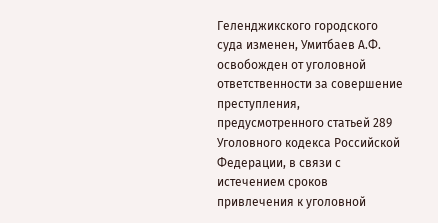Геленджикского городского суда изменен, Умитбаев А.Ф. освобожден от уголовной ответственности за совершение преступления, предусмотренного статьей 289 Уголовного кодекса Российской Федерации, в связи с истечением сроков привлечения к уголовной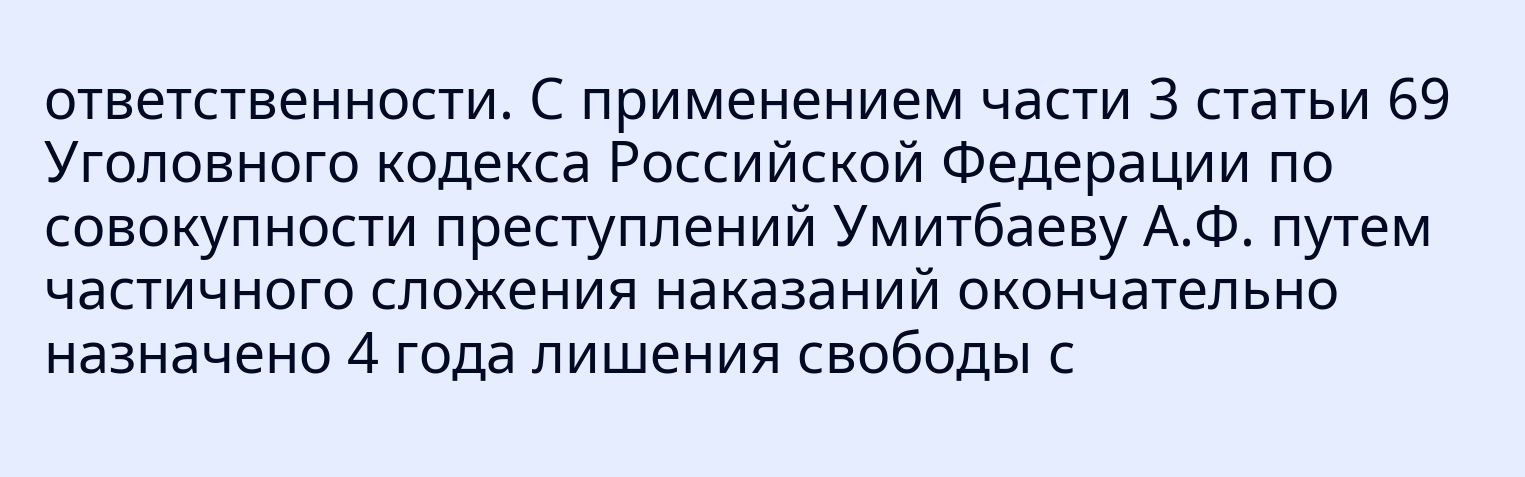ответственности. С применением части 3 статьи 69 Уголовного кодекса Российской Федерации по совокупности преступлений Умитбаеву А.Ф. путем частичного сложения наказаний окончательно назначено 4 года лишения свободы с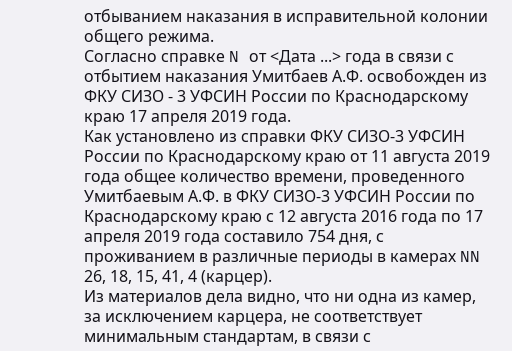отбыванием наказания в исправительной колонии общего режима.
Согласно справке N от <Дата ...> года в связи с отбытием наказания Умитбаев А.Ф. освобожден из ФКУ СИЗО - 3 УФСИН России по Краснодарскому краю 17 апреля 2019 года.
Как установлено из справки ФКУ СИЗО-3 УФСИН России по Краснодарскому краю от 11 августа 2019 года общее количество времени, проведенного Умитбаевым А.Ф. в ФКУ СИЗО-3 УФСИН России по Краснодарскому краю с 12 августа 2016 года по 17 апреля 2019 года составило 754 дня, с проживанием в различные периоды в камерах NN 26, 18, 15, 41, 4 (карцер).
Из материалов дела видно, что ни одна из камер, за исключением карцера, не соответствует минимальным стандартам, в связи с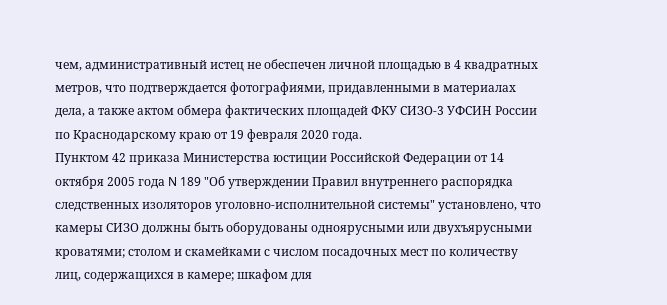чем, административный истец не обеспечен личной площадью в 4 квадратных метров, что подтверждается фотографиями, придавленными в материалах дела, а также актом обмера фактических площадей ФКУ СИЗО-3 УФСИН России по Краснодарскому краю от 19 февраля 2020 года.
Пунктом 42 приказа Министерства юстиции Российской Федерации от 14 октября 2005 года N 189 "Об утверждении Правил внутреннего распорядка следственных изоляторов уголовно-исполнительной системы" установлено, что камеры СИЗО должны быть оборудованы одноярусными или двухъярусными кроватями; столом и скамейками с числом посадочных мест по количеству лиц, содержащихся в камере; шкафом для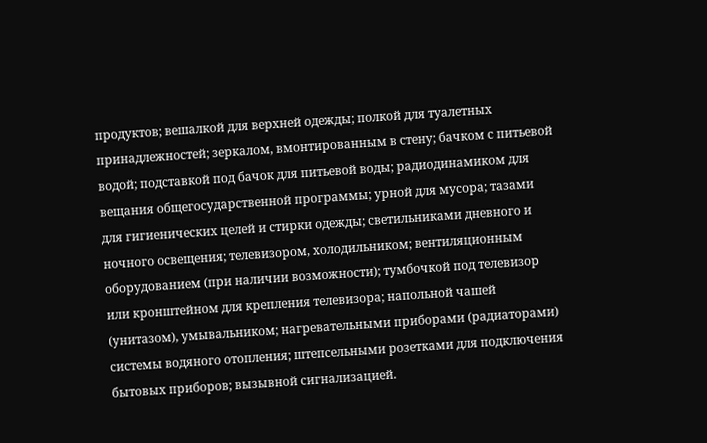продуктов; вешалкой для верхней одежды; полкой для туалетных принадлежностей; зеркалом, вмонтированным в стену; бачком с питьевой водой; подставкой под бачок для питьевой воды; радиодинамиком для вещания общегосударственной программы; урной для мусора; тазами для гигиенических целей и стирки одежды; светильниками дневного и ночного освещения; телевизором, холодильником; вентиляционным оборудованием (при наличии возможности); тумбочкой под телевизор или кронштейном для крепления телевизора; напольной чашей (унитазом), умывальником; нагревательными приборами (радиаторами) системы водяного отопления; штепсельными розетками для подключения бытовых приборов; вызывной сигнализацией.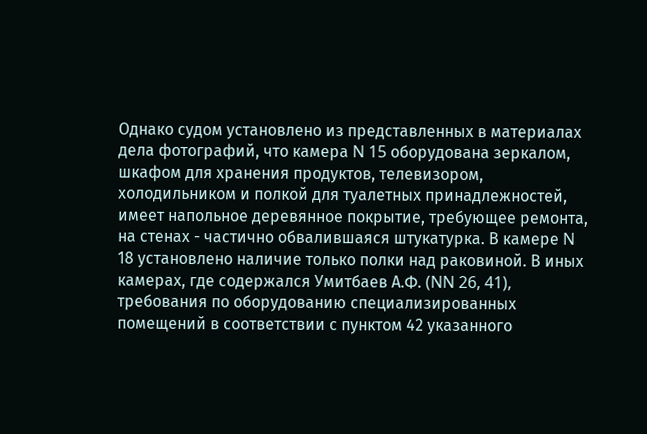Однако судом установлено из представленных в материалах дела фотографий, что камера N 15 оборудована зеркалом, шкафом для хранения продуктов, телевизором, холодильником и полкой для туалетных принадлежностей, имеет напольное деревянное покрытие, требующее ремонта, на стенах - частично обвалившаяся штукатурка. В камере N 18 установлено наличие только полки над раковиной. В иных камерах, где содержался Умитбаев А.Ф. (NN 26, 41), требования по оборудованию специализированных помещений в соответствии с пунктом 42 указанного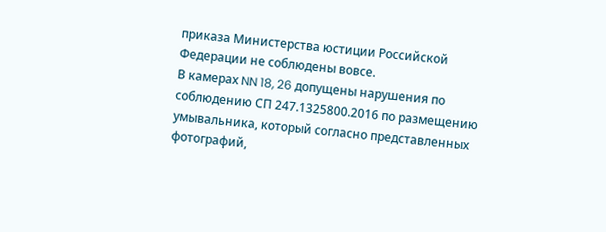приказа Министерства юстиции Российской Федерации не соблюдены вовсе.
В камерах NN 18, 26 допущены нарушения по соблюдению СП 247.1325800.2016 по размещению умывальника, который согласно представленных фотографий,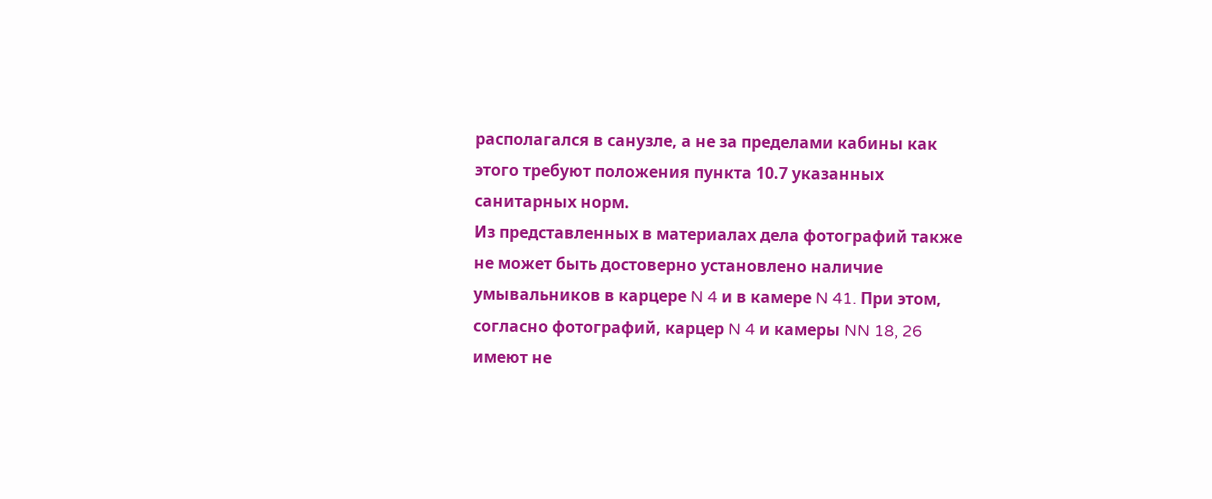располагался в санузле, а не за пределами кабины как этого требуют положения пункта 10.7 указанных санитарных норм.
Из представленных в материалах дела фотографий также не может быть достоверно установлено наличие умывальников в карцере N 4 и в камере N 41. При этом, согласно фотографий, карцер N 4 и камеры NN 18, 26 имеют не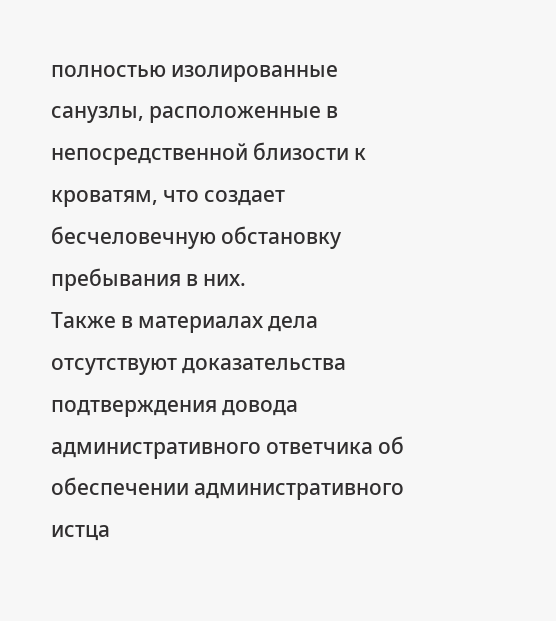полностью изолированные санузлы, расположенные в непосредственной близости к кроватям, что создает бесчеловечную обстановку пребывания в них.
Также в материалах дела отсутствуют доказательства подтверждения довода административного ответчика об обеспечении административного истца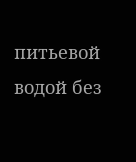питьевой водой без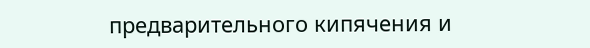предварительного кипячения и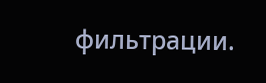фильтрации.